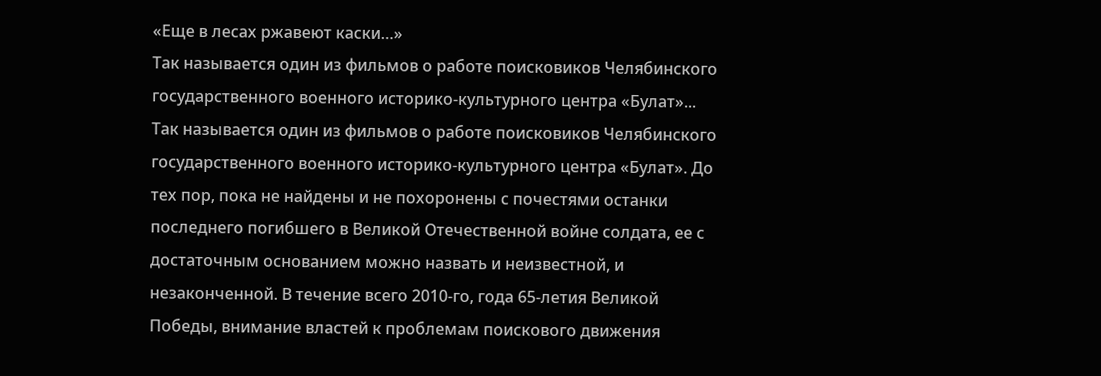«Еще в лесах ржавеют каски…»
Так называется один из фильмов о работе поисковиков Челябинского государственного военного историко-культурного центра «Булат»...
Так называется один из фильмов о работе поисковиков Челябинского государственного военного историко-культурного центра «Булат». До тех пор, пока не найдены и не похоронены с почестями останки последнего погибшего в Великой Отечественной войне солдата, ее с достаточным основанием можно назвать и неизвестной, и незаконченной. В течение всего 2010-го, года 65-летия Великой Победы, внимание властей к проблемам поискового движения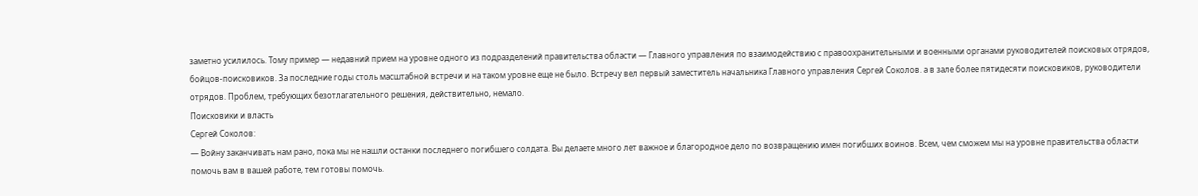заметно усилилось. Тому пример — недавний прием на уровне одного из подразделений правительства области — Главного управления по взаимодействию с правоохранительными и военными органами руководителей поисковых отрядов, бойцов-поисковиков. За последние годы столь масштабной встречи и на таком уровне еще не было. Встречу вел первый заместитель начальника Главного управления Сергей Соколов. а в зале более пятидесяти поисковиков, руководители отрядов. Проблем, требующих безотлагательного решения, действительно, немало.
Поисковики и власть
Сергей Соколов:
— Войну заканчивать нам рано, пока мы не нашли останки последнего погибшего солдата. Вы делаете много лет важное и благородное дело по возвращению имен погибших воинов. Всем, чем сможем мы на уровне правительства области помочь вам в вашей работе, тем готовы помочь.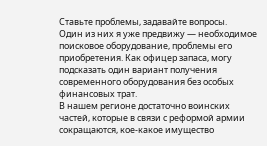Ставьте проблемы, задавайте вопросы.
Один из них я уже предвижу — необходимое поисковое оборудование, проблемы его приобретения. Как офицер запаса, могу подсказать один вариант получения современного оборудования без особых финансовых трат.
В нашем регионе достаточно воинских частей, которые в связи с реформой армии сокращаются, кое-какое имущество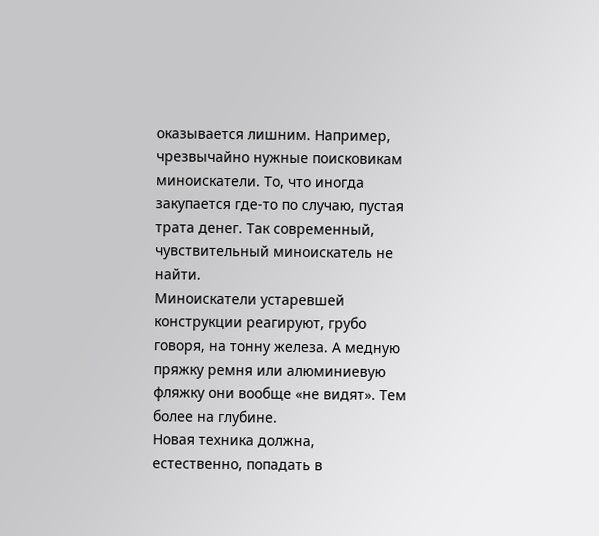оказывается лишним. Например, чрезвычайно нужные поисковикам миноискатели. То, что иногда закупается где-то по случаю, пустая трата денег. Так современный, чувствительный миноискатель не найти.
Миноискатели устаревшей конструкции реагируют, грубо говоря, на тонну железа. А медную пряжку ремня или алюминиевую фляжку они вообще «не видят». Тем более на глубине.
Новая техника должна, естественно, попадать в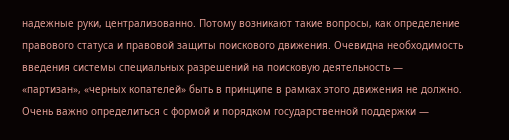надежные руки, централизованно. Потому возникают такие вопросы, как определение правового статуса и правовой защиты поискового движения. Очевидна необходимость введения системы специальных разрешений на поисковую деятельность — «партизан», «черных копателей» быть в принципе в рамках этого движения не должно.
Очень важно определиться с формой и порядком государственной поддержки —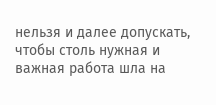нельзя и далее допускать, чтобы столь нужная и важная работа шла на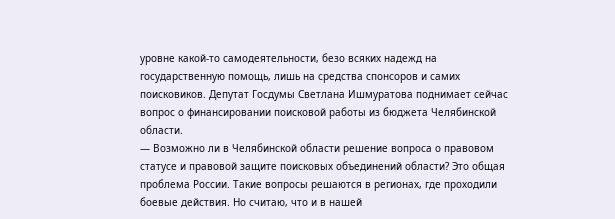уровне какой-то самодеятельности, безо всяких надежд на государственную помощь, лишь на средства спонсоров и самих поисковиков. Депутат Госдумы Светлана Ишмуратова поднимает сейчас вопрос о финансировании поисковой работы из бюджета Челябинской области.
— Возможно ли в Челябинской области решение вопроса о правовом статусе и правовой защите поисковых объединений области? Это общая проблема России. Такие вопросы решаются в регионах, где проходили боевые действия. Но считаю, что и в нашей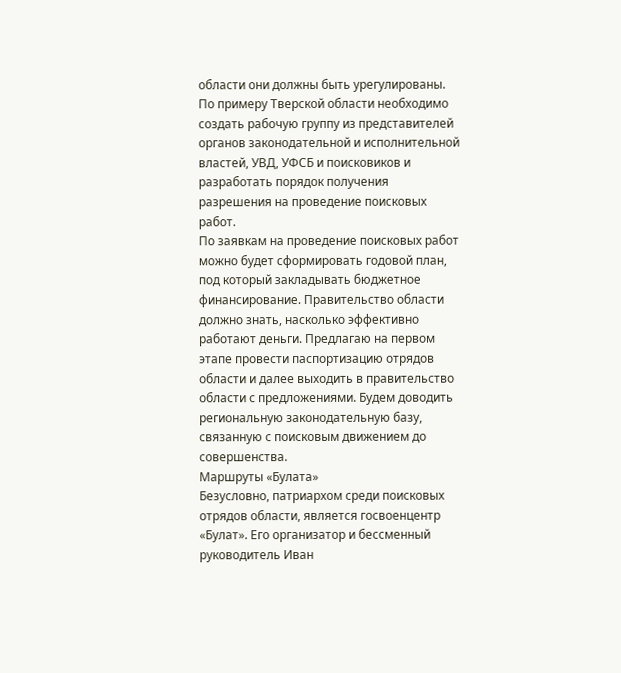области они должны быть урегулированы. По примеру Тверской области необходимо создать рабочую группу из представителей органов законодательной и исполнительной властей, УВД, УФСБ и поисковиков и разработать порядок получения разрешения на проведение поисковых работ.
По заявкам на проведение поисковых работ можно будет сформировать годовой план, под который закладывать бюджетное финансирование. Правительство области должно знать, насколько эффективно работают деньги. Предлагаю на первом этапе провести паспортизацию отрядов области и далее выходить в правительство области с предложениями. Будем доводить региональную законодательную базу, связанную с поисковым движением до совершенства.
Маршруты «Булата»
Безусловно, патриархом среди поисковых отрядов области, является госвоенцентр «Булат». Его организатор и бессменный руководитель Иван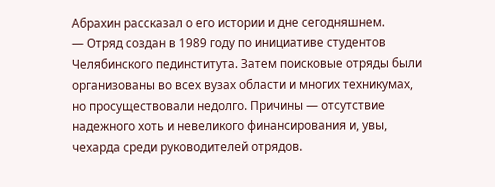Абрахин рассказал о его истории и дне сегодняшнем.
— Отряд создан в 1989 году по инициативе студентов Челябинского пединститута. Затем поисковые отряды были организованы во всех вузах области и многих техникумах, но просуществовали недолго. Причины — отсутствие надежного хоть и невеликого финансирования и, увы, чехарда среди руководителей отрядов.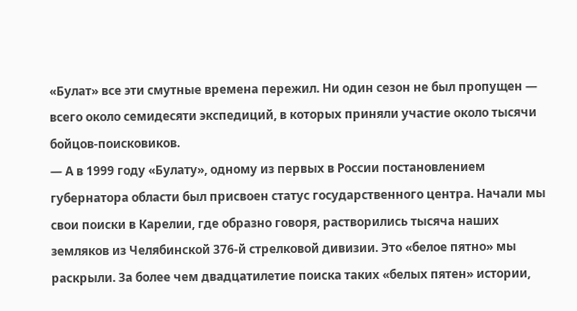«Булат» все эти смутные времена пережил. Ни один сезон не был пропущен — всего около семидесяти экспедиций, в которых приняли участие около тысячи бойцов-поисковиков.
— А в 1999 году «Булату», одному из первых в России постановлением губернатора области был присвоен статус государственного центра. Начали мы свои поиски в Карелии, где образно говоря, растворились тысяча наших земляков из Челябинской 376-й стрелковой дивизии. Это «белое пятно» мы раскрыли. За более чем двадцатилетие поиска таких «белых пятен» истории,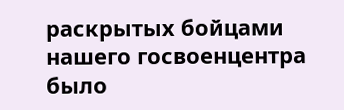раскрытых бойцами нашего госвоенцентра было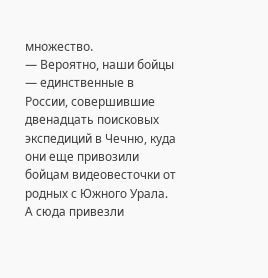множество.
— Вероятно, наши бойцы — единственные в России, совершившие двенадцать поисковых экспедиций в Чечню, куда они еще привозили бойцам видеовесточки от родных с Южного Урала. А сюда привезли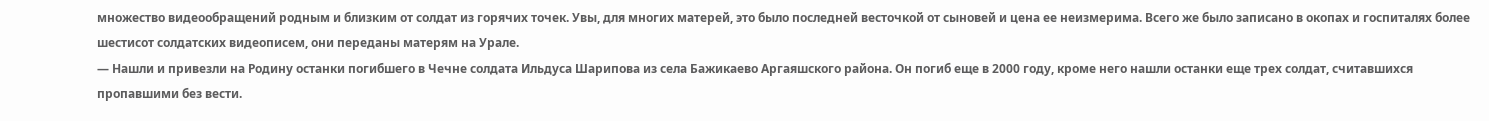множество видеообращений родным и близким от солдат из горячих точек. Увы, для многих матерей, это было последней весточкой от сыновей и цена ее неизмерима. Всего же было записано в окопах и госпиталях более шестисот солдатских видеописем, они переданы матерям на Урале.
— Нашли и привезли на Родину останки погибшего в Чечне солдата Ильдуса Шарипова из села Бажикаево Аргаяшского района. Он погиб еще в 2000 году, кроме него нашли останки еще трех солдат, считавшихся пропавшими без вести.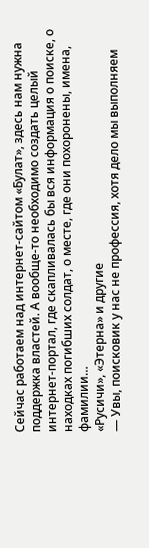Сейчас работаем над интернет-сайтом «Булат», здесь нам нужна поддержка властей. А вообще-то необходимо создать целый интернет-портал, где скапливалась бы вся информация о поиске, о находках погибших солдат, о месте, где они похоронены, имена, фамилии…
«Русичи», «Этерна» и другие
— Увы, поисковик у нас не профессия, хотя дело мы выполняем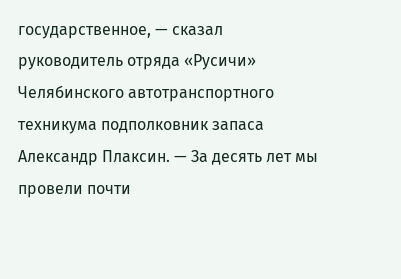государственное, — сказал руководитель отряда «Русичи» Челябинского автотранспортного техникума подполковник запаса Александр Плаксин. — За десять лет мы провели почти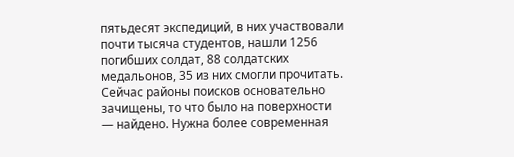пятьдесят экспедиций, в них участвовали почти тысяча студентов, нашли 1256 погибших солдат, 88 солдатских медальонов, 35 из них смогли прочитать. Сейчас районы поисков основательно зачищены, то что было на поверхности — найдено. Нужна более современная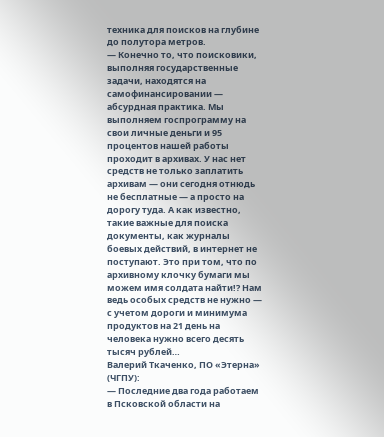техника для поисков на глубине до полутора метров.
— Конечно то, что поисковики, выполняя государственные задачи, находятся на самофинансировании — абсурдная практика. Мы выполняем госпрограмму на свои личные деньги и 95 процентов нашей работы проходит в архивах. У нас нет средств не только заплатить архивам — они сегодня отнюдь не бесплатные — а просто на дорогу туда. А как известно, такие важные для поиска документы, как журналы боевых действий, в интернет не поступают. Это при том, что по архивному клочку бумаги мы можем имя солдата найти!? Нам ведь особых средств не нужно — с учетом дороги и минимума продуктов на 21 день на человека нужно всего десять тысяч рублей…
Валерий Ткаченко, ПО «Этерна» (ЧГПУ):
— Последние два года работаем в Псковской области на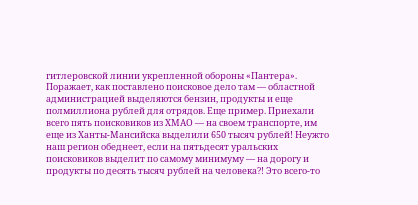гитлеровской линии укрепленной обороны «Пантера». Поражает, как поставлено поисковое дело там — областной администрацией выделяются бензин, продукты и еще полмиллиона рублей для отрядов. Еще пример. Приехали всего пять поисковиков из ХМАО — на своем транспорте, им еще из Ханты-Мансийска выделили 650 тысяч рублей! Неужто наш регион обеднеет, если на пятьдесят уральских поисковиков выделит по самому минимуму — на дорогу и продукты по десять тысяч рублей на человека?! Это всего-то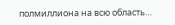полмиллиона на всю область…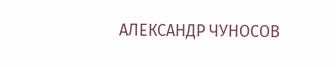АЛЕКСАНДР ЧУНОСОВ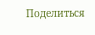Поделиться